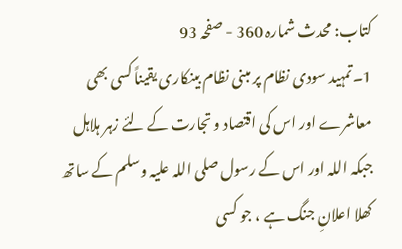کتاب: محدث شمارہ 360 - صفحہ 93
1۔تمہید سودی نظام پر مبنی نظام بینکاری یقیناً کسی بھی معاشرے اور اس کی اقتصاد و تجارت کے لئے زہر ہلاہل جبکہ اللہ اور اس کے رسول صلی اللہ علیہ وسلم کے ساتھ کھلا اعلانِ جنگ ہے ، جو کسی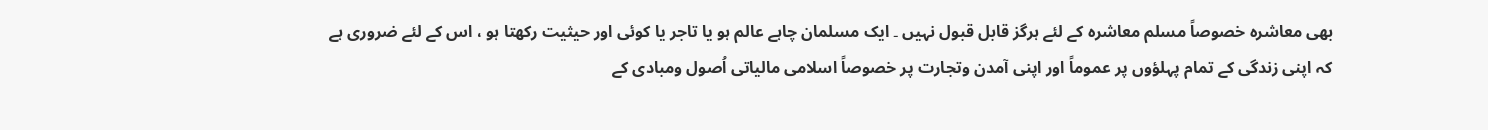بھی معاشرہ خصوصاً مسلم معاشرہ کے لئے ہرگز قابل قبول نہیں ۔ ایک مسلمان چاہے عالم ہو یا تاجر یا کوئی اور حیثیت رکھتا ہو ، اس کے لئے ضروری ہے کہ اپنی زندگی کے تمام پہلؤوں پر عموماً اور اپنی آمدن وتجارت پر خصوصاً اسلامی مالیاتی اُصول ومبادی کے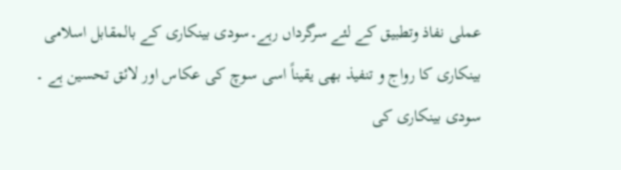عملی نفاذ وتطبیق کے لئے سرگرداں رہے۔سودی بینکاری کے بالمقابل اسلامی بینکاری کا رواج و تنفیذ بھی یقیناً اسی سوچ کی عکاس اور لائق تحسین ہے ۔ سودی بینکاری کی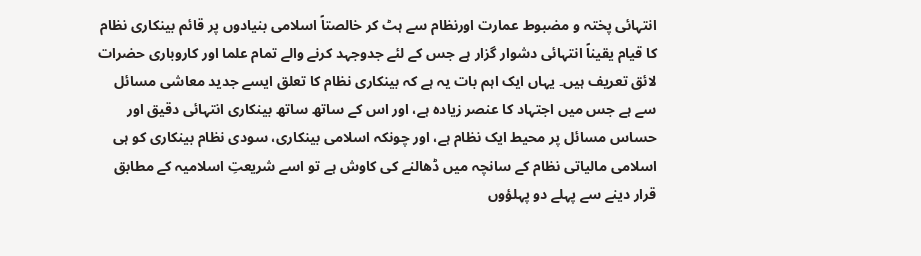انتہائی پختہ و مضبوط عمارت اورنظام سے ہٹ کر خالصتاً اسلامی بنیادوں پر قائم بینکاری نظام کا قیام یقیناً انتہائی دشوار گزار ہے جس کے لئے جدوجہد کرنے والے تمام علما اور کاروباری حضرات لائق تعریف ہیں۔ یہاں ایک اہم بات یہ ہے کہ بینکاری نظام کا تعلق ایسے جدید معاشی مسائل سے ہے جس میں اجتہاد کا عنصر زیادہ ہے، اور اس کے ساتھ ساتھ بینکاری انتہائی دقیق اور حساس مسائل پر محیط ایک نظام ہے، اور چونکہ اسلامی بینکاری، سودی نظام بینکاری کو ہی اسلامی مالیاتی نظام کے سانچہ میں ڈھالنے کی کاوش ہے تو اسے شریعتِ اسلامیہ کے مطابق قرار دینے سے پہلے دو پہلؤوں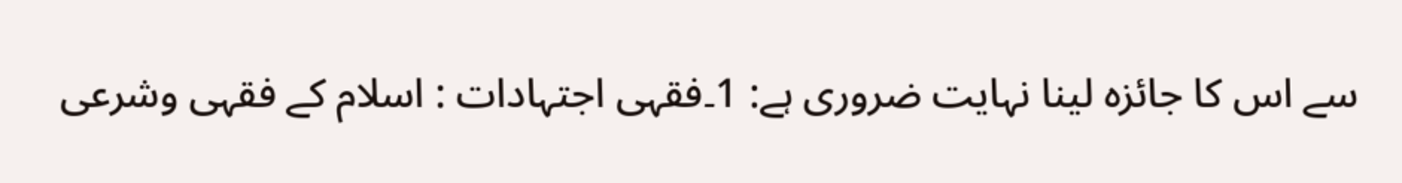سے اس کا جائزہ لینا نہایت ضروری ہے: 1۔فقہی اجتہادات : اسلام کے فقہی وشرعی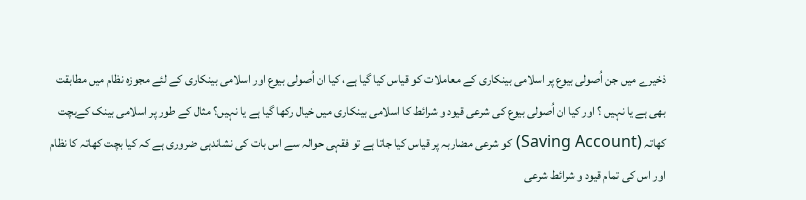ذخیرے میں جن اُصولی بیوع پر اسلامی بینکاری کے معاملات کو قیاس کیا گیا ہے، کیا ان اُصولی بیوع اور اسلامی بینکاری کے لئے مجوزہ نظام میں مطابقت بھی ہے یا نہیں ؟ اور کیا ان اُصولی بیوع کی شرعی قیود و شرائط کا اسلامی بینکاری میں خیال رکھا گیا ہے یا نہیں؟ مثال کے طور پر اسلامی بینک کےبچت کھاتہ (Saving Account) کو شرعی مضاربہ پر قیاس کیا جاتا ہے تو فقہی حوالہ سے اس بات کی نشاندہی ضروری ہے کہ کیا بچت کھاتہ کا نظام اور اس کی تمام قیود و شرائط شرعی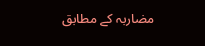مضاربہ کے مطابق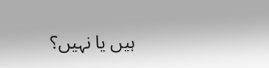ہیں یا نہیں؟